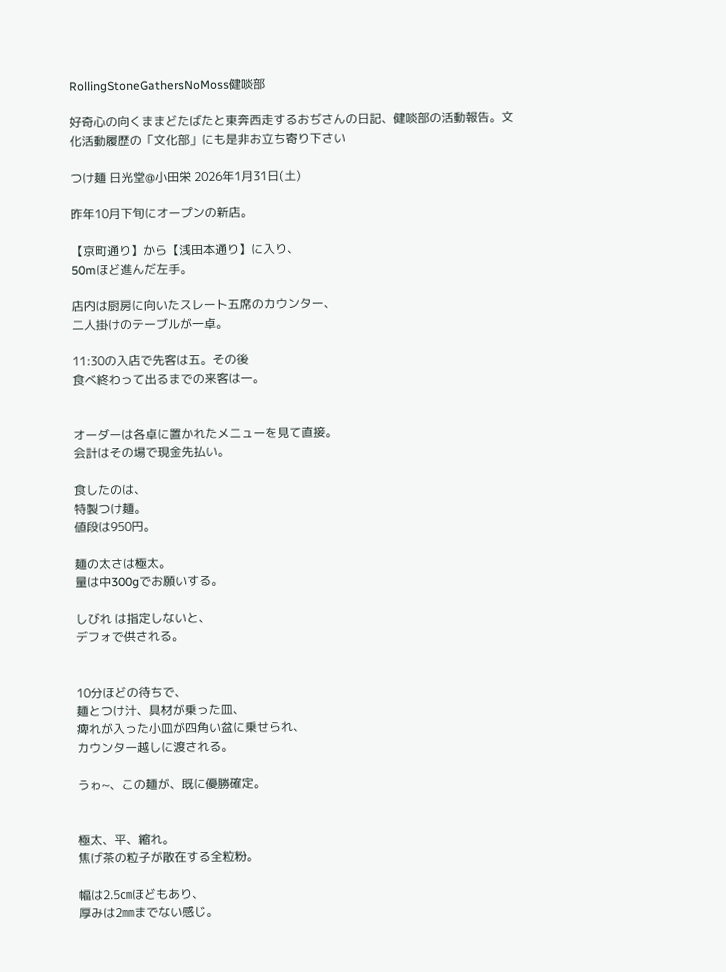RollingStoneGathersNoMoss健啖部

好奇心の向くままどたばたと東奔西走するおぢさんの日記、健啖部の活動報告。文化活動履歴の「文化部」にも是非お立ち寄り下さい

つけ麺 日光堂@小田栄 2026年1月31日(土)

昨年10月下旬にオープンの新店。

【京町通り】から【浅田本通り】に入り、
50mほど進んだ左手。

店内は厨房に向いたスレート五席のカウンター、
二人掛けのテーブルが一卓。

11:30の入店で先客は五。その後
食べ終わって出るまでの来客は一。


オーダーは各卓に置かれたメニューを見て直接。
会計はその場で現金先払い。

食したのは、
特製つけ麺。
値段は950円。

麺の太さは極太。
量は中300gでお願いする。

しびれ は指定しないと、
デフォで供される。


10分ほどの待ちで、
麺とつけ汁、具材が乗った皿、
痺れが入った小皿が四角い盆に乗せられ、
カウンター越しに渡される。

うゎ~、この麺が、既に優勝確定。


極太、平、縮れ。
焦げ茶の粒子が散在する全粒粉。

幅は2.5㎝ほどもあり、
厚みは2㎜までない感じ。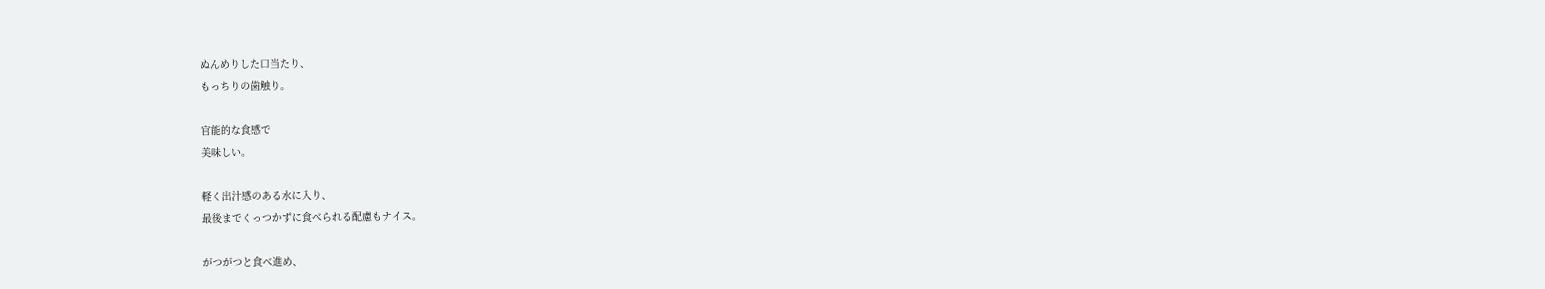ぬんめりした口当たり、
もっちりの歯触り。

官能的な食感で
美味しい。

軽く出汁感のある水に入り、
最後までくっつかずに食べられる配慮もナイス。

がつがつと食べ進め、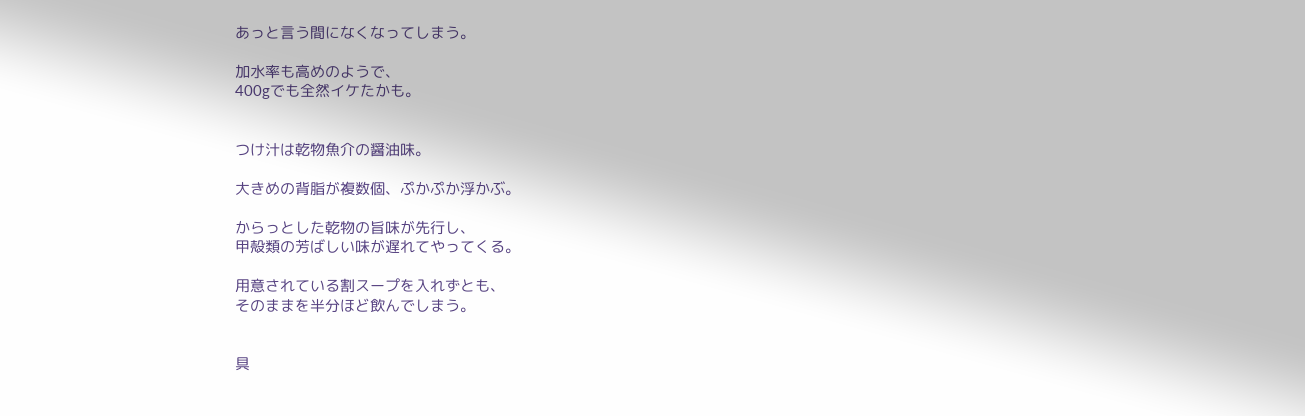あっと言う間になくなってしまう。

加水率も高めのようで、
400gでも全然イケたかも。


つけ汁は乾物魚介の醤油味。

大きめの背脂が複数個、ぷかぷか浮かぶ。

からっとした乾物の旨味が先行し、
甲殻類の芳ばしい味が遅れてやってくる。

用意されている割スープを入れずとも、
そのままを半分ほど飲んでしまう。


具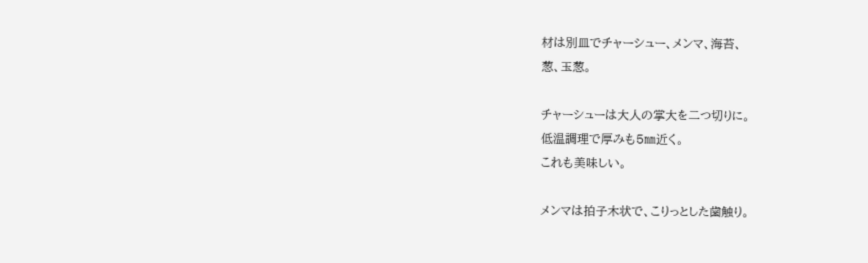材は別皿でチャーシュー、メンマ、海苔、
葱、玉葱。

チャーシューは大人の掌大を二つ切りに。
低温調理で厚みも5㎜近く。
これも美味しい。

メンマは拍子木状で、こりっとした歯触り。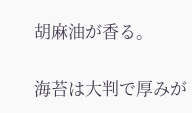胡麻油が香る。

海苔は大判で厚みが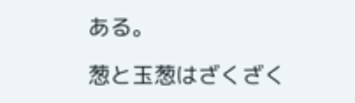ある。

葱と玉葱はざくざく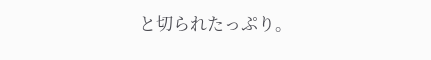と切られたっぷり。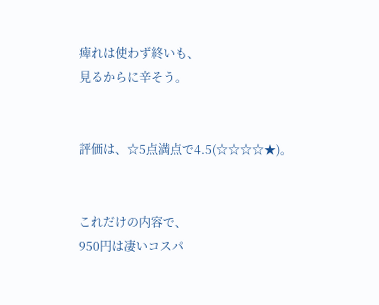痺れは使わず終いも、
見るからに辛そう。


評価は、☆5点満点で4.5(☆☆☆☆★)。


これだけの内容で、
950円は凄いコスパ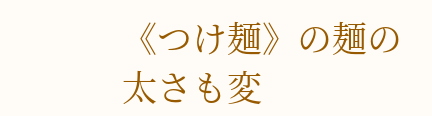《つけ麺》の麺の太さも変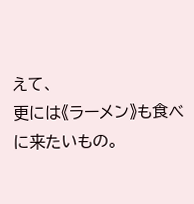えて、
更には《ラーメン》も食べに来たいもの。